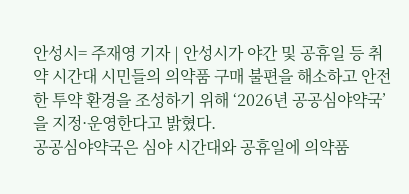안성시= 주재영 기자 | 안성시가 야간 및 공휴일 등 취약 시간대 시민들의 의약품 구매 불편을 해소하고 안전한 투약 환경을 조성하기 위해 ‘2026년 공공심야약국’을 지정·운영한다고 밝혔다.
공공심야약국은 심야 시간대와 공휴일에 의약품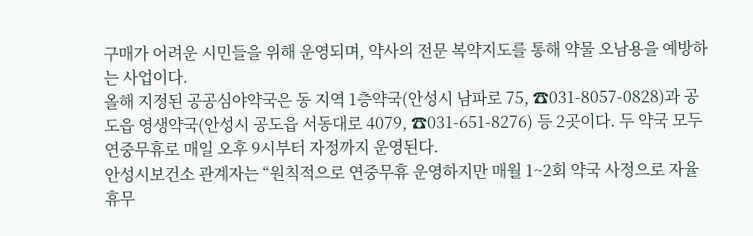구매가 어려운 시민들을 위해 운영되며, 약사의 전문 복약지도를 통해 약물 오남용을 예방하는 사업이다.
올해 지정된 공공심야약국은 동 지역 1층약국(안성시 남파로 75, ☎031-8057-0828)과 공도읍 영생약국(안성시 공도읍 서동대로 4079, ☎031-651-8276) 등 2곳이다. 두 약국 모두 연중무휴로 매일 오후 9시부터 자정까지 운영된다.
안성시보건소 관계자는 “원칙적으로 연중무휴 운영하지만 매월 1~2회 약국 사정으로 자율 휴무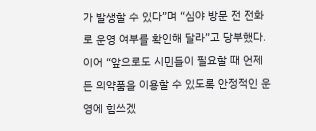가 발생할 수 있다”며 “심야 방문 전 전화로 운영 여부를 확인해 달라”고 당부했다.
이어 “앞으로도 시민들이 필요할 때 언제든 의약품을 이용할 수 있도록 안정적인 운영에 힘쓰겠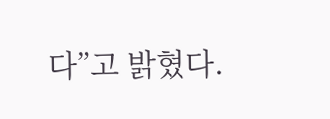다”고 밝혔다.